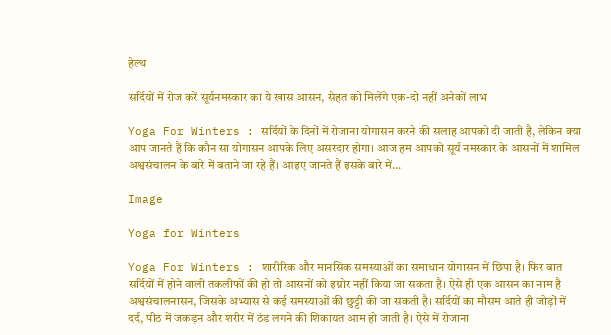हेल्थ

सर्दियों में रोज करें सूर्यनमस्कार का ये खास आसन, सेहत को मिलेंगे एक-दो नहीं अनेकों लाभ

Yoga For Winters : सर्दियों के दिनों में रोजाना योगासन करने की सलाह आपको दी जाती है, लेकिन क्या आप जानते हैं कि कौन सा योगासन आपके लिए असरदार होगा। आज हम आपको सूर्य नमस्कार के आसनों में शामिल अश्वसंचालन के बारे में बताने जा रहे हैं। आइए जानते हैं इसके बारे में...

Image

Yoga for Winters

Yoga For Winters : शारीरिक और मानसिक समस्याओं का समाधान योगासन में छिपा है। फिर बात सर्दियों में होने वाली तकलीफों की हो तो आसनों को इग्नोर नहीं किया जा सकता है। ऐसे ही एक आसन का नाम है अश्वसंचालनासन, जिसके अभ्यास से कई समस्याओं की छुट्टी की जा सकती है। सर्दियों का मौसम आते ही जोड़ों में दर्द, पीठ में जकड़न और शरीर में ठंड लगने की शिकायत आम हो जाती है। ऐसे में रोजाना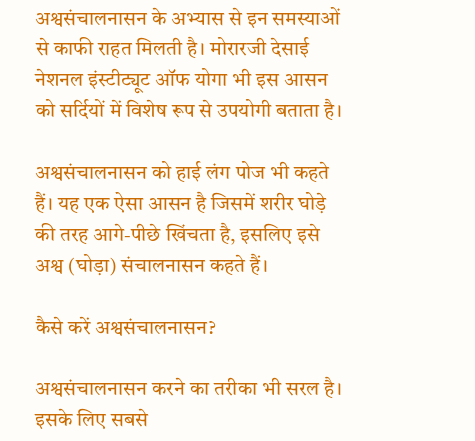अश्वसंचालनासन के अभ्यास से इन समस्याओं से काफी राहत मिलती है। मोरारजी देसाई नेशनल इंस्टीट्यूट ऑफ योगा भी इस आसन को सर्दियों में विशेष रूप से उपयोगी बताता है।

अश्वसंचालनासन को हाई लंग पोज भी कहते हैं। यह एक ऐसा आसन है जिसमें शरीर घोड़े की तरह आगे-पीछे खिंचता है, इसलिए इसे अश्व (घोड़ा) संचालनासन कहते हैं।

कैसे करें अश्वसंचालनासन?

अश्वसंचालनासन करने का तरीका भी सरल है। इसके लिए सबसे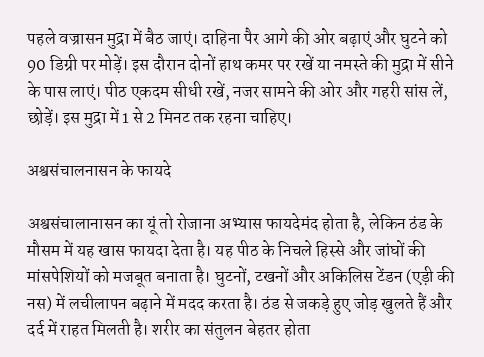पहले वज्रासन मुद्रा में बैठ जाएं। दाहिना पैर आगे की ओर बढ़ाएं और घुटने को 90 डिग्री पर मोड़ें। इस दौरान दोनों हाथ कमर पर रखें या नमस्ते की मुद्रा में सीने के पास लाएं। पीठ एकदम सीधी रखें, नजर सामने की ओर और गहरी सांस लें, छोड़ें। इस मुद्रा में 1 से 2 मिनट तक रहना चाहिए।

अश्वसंचालनासन के फायदे

अश्वसंचालानासन का यूं तो रोजाना अभ्यास फायदेमंद होता है, लेकिन ठंड के मौसम में यह खास फायदा देता है। यह पीठ के निचले हिस्से और जांघों की मांसपेशियों को मजबूत बनाता है। घुटनों, टखनों और अकिलिस टेंडन (एड़ी की नस) में लचीलापन बढ़ाने में मदद करता है। ठंड से जकड़े हुए जोड़ खुलते हैं और दर्द में राहत मिलती है। शरीर का संतुलन बेहतर होता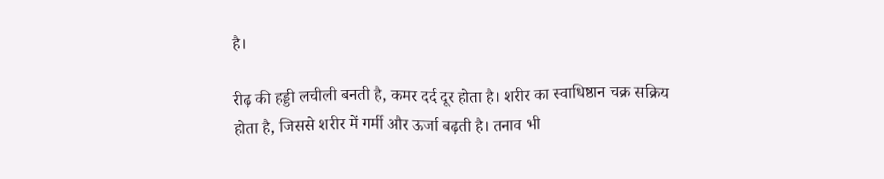है।

रीढ़ की हड्डी लचीली बनती है, कमर दर्द दूर होता है। शरीर का स्वाधिष्ठान चक्र सक्रिय होता है, जिससे शरीर में गर्मी और ऊर्जा बढ़ती है। तनाव भी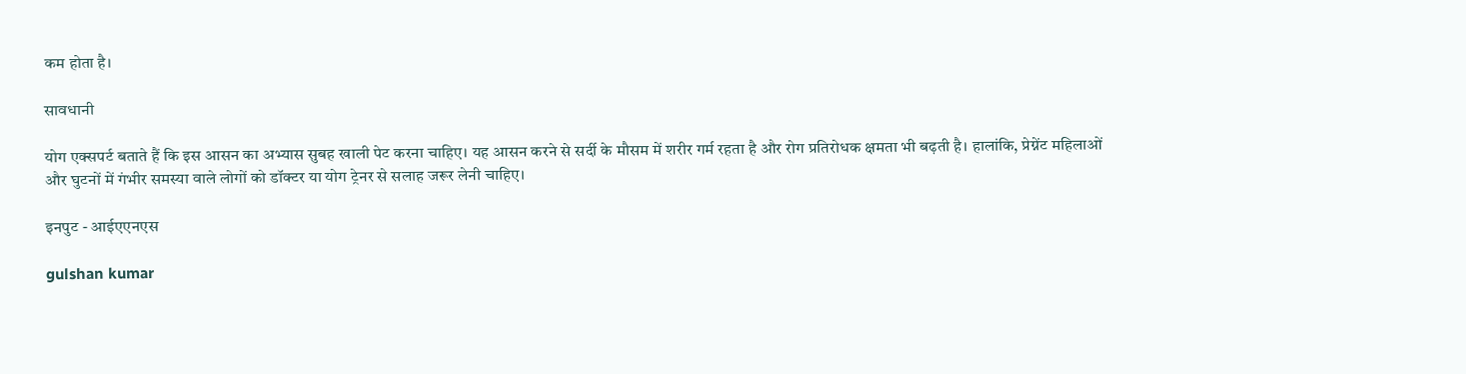कम होता है।

सावधानी

योग एक्सपर्ट बताते हैं कि इस आसन का अभ्यास सुबह खाली पेट करना चाहिए। यह आसन करने से सर्दी के मौसम में शरीर गर्म रहता है और रोग प्रतिरोधक क्षमता भी बढ़ती है। हालांकि, प्रेग्नेंट महिलाओं और घुटनों में गंभीर समस्या वाले लोगों को डॉक्टर या योग ट्रेनर से सलाह जरूर लेनी चाहिए।

इनपुट - आईएएनएस

gulshan kumar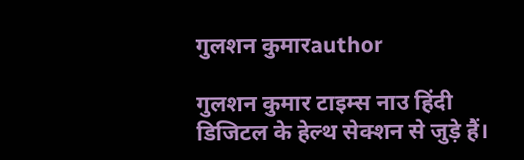गुलशन कुमारauthor

गुलशन कुमार टाइम्स नाउ हिंदी डिजिटल के हेल्थ सेक्शन से जुड़े हैं।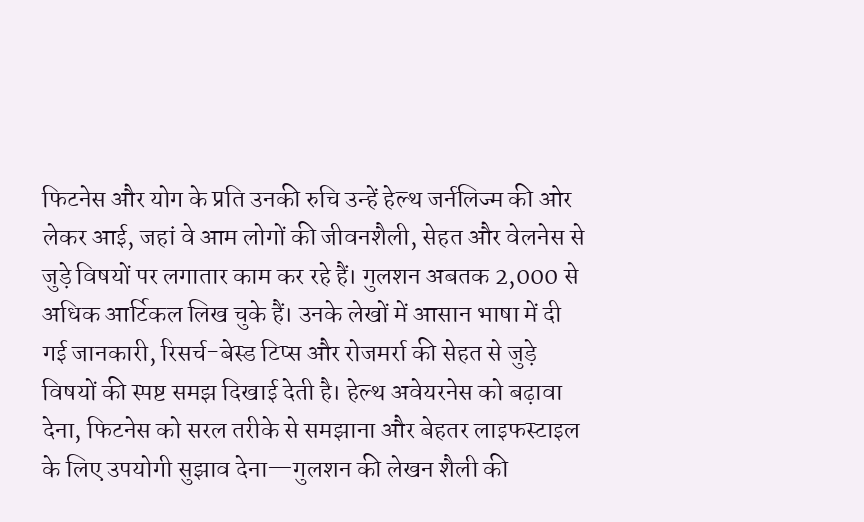फिटनेस और योग के प्रति उनकी रुचि उन्हें हेल्थ जर्नलिज्म की ओर लेकर आई, जहां वे आम लोगों की जीवनशैली, सेहत और वेलनेस से जुड़े विषयों पर लगातार काम कर रहे हैं। गुलशन अबतक 2,000 से अधिक आर्टिकल लिख चुके हैं। उनके लेखों में आसान भाषा में दी गई जानकारी, रिसर्च-बेस्ड टिप्स और रोजमर्रा की सेहत से जुड़े विषयों की स्पष्ट समझ दिखाई देती है। हेल्थ अवेयरनेस को बढ़ावा देना, फिटनेस को सरल तरीके से समझाना और बेहतर लाइफस्टाइल के लिए उपयोगी सुझाव देना—गुलशन की लेखन शैली की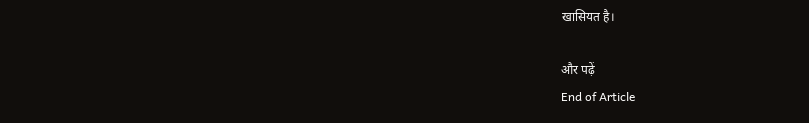खासियत है।

और पढ़ें
End of Article